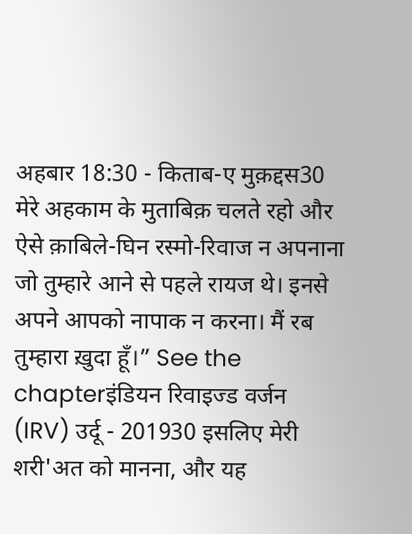अहबार 18:30 - किताब-ए मुक़द्दस30 मेरे अहकाम के मुताबिक़ चलते रहो और ऐसे क़ाबिले-घिन रस्मो-रिवाज न अपनाना जो तुम्हारे आने से पहले रायज थे। इनसे अपने आपको नापाक न करना। मैं रब तुम्हारा ख़ुदा हूँ।” See the chapterइंडियन रिवाइज्ड वर्जन (IRV) उर्दू - 201930 इसलिए मेरी शरी'अत को मानना, और यह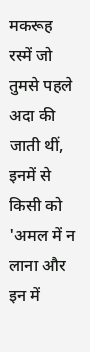मकरूह रस्में जो तुमसे पहले अदा की जाती थीं, इनमें से किसी को 'अमल में न लाना और इन में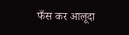फँस कर आलूदा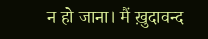न हो जाना। मैं ख़ुदावन्द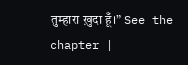तुम्हारा ख़ुदा हूँ।” See the chapter |